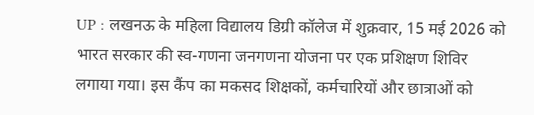UP : लखनऊ के महिला विद्यालय डिग्री कॉलेज में शुक्रवार, 15 मई 2026 को भारत सरकार की स्व-गणना जनगणना योजना पर एक प्रशिक्षण शिविर लगाया गया। इस कैंप का मकसद शिक्षकों, कर्मचारियों और छात्राओं को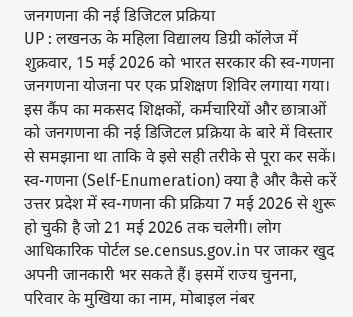जनगणना की नई डिजिटल प्रक्रिया
UP : लखनऊ के महिला विद्यालय डिग्री कॉलेज में शुक्रवार, 15 मई 2026 को भारत सरकार की स्व-गणना जनगणना योजना पर एक प्रशिक्षण शिविर लगाया गया। इस कैंप का मकसद शिक्षकों, कर्मचारियों और छात्राओं को जनगणना की नई डिजिटल प्रक्रिया के बारे में विस्तार से समझाना था ताकि वे इसे सही तरीके से पूरा कर सकें।
स्व-गणना (Self-Enumeration) क्या है और कैसे करें
उत्तर प्रदेश में स्व-गणना की प्रक्रिया 7 मई 2026 से शुरू हो चुकी है जो 21 मई 2026 तक चलेगी। लोग आधिकारिक पोर्टल se.census.gov.in पर जाकर खुद अपनी जानकारी भर सकते हैं। इसमें राज्य चुनना, परिवार के मुखिया का नाम, मोबाइल नंबर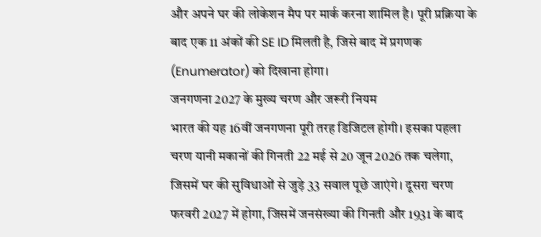और अपने घर की लोकेशन मैप पर मार्क करना शामिल है। पूरी प्रक्रिया के बाद एक 11 अंकों की SE ID मिलती है, जिसे बाद में प्रगणक (Enumerator) को दिखाना होगा।
जनगणना 2027 के मुख्य चरण और जरूरी नियम
भारत की यह 16वीं जनगणना पूरी तरह डिजिटल होगी। इसका पहला चरण यानी मकानों की गिनती 22 मई से 20 जून 2026 तक चलेगा, जिसमें घर की सुविधाओं से जुड़े 33 सवाल पूछे जाएंगे। दूसरा चरण फरवरी 2027 में होगा, जिसमें जनसंख्या की गिनती और 1931 के बाद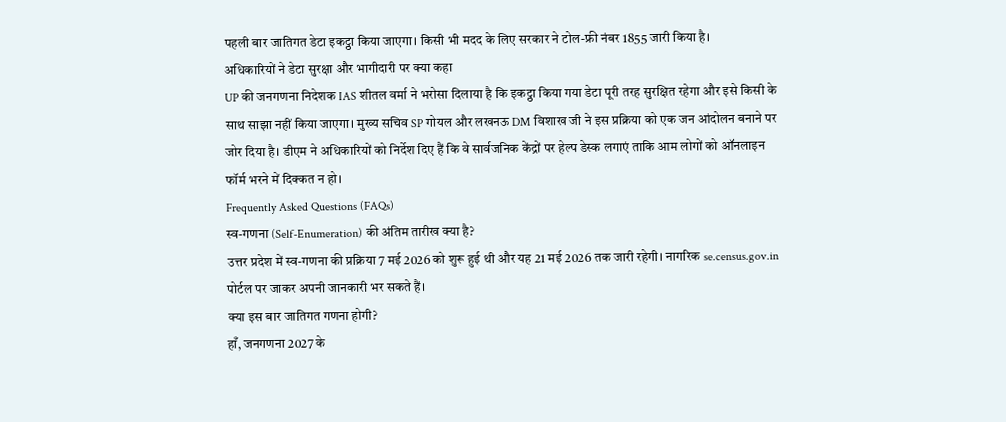पहली बार जातिगत डेटा इकट्ठा किया जाएगा। किसी भी मदद के लिए सरकार ने टोल-फ्री नंबर 1855 जारी किया है।
अधिकारियों ने डेटा सुरक्षा और भागीदारी पर क्या कहा
UP की जनगणना निदेशक IAS शीतल वर्मा ने भरोसा दिलाया है कि इकट्ठा किया गया डेटा पूरी तरह सुरक्षित रहेगा और इसे किसी के साथ साझा नहीं किया जाएगा। मुख्य सचिव SP गोयल और लखनऊ DM विशाख जी ने इस प्रक्रिया को एक जन आंदोलन बनाने पर जोर दिया है। डीएम ने अधिकारियों को निर्देश दिए हैं कि वे सार्वजनिक केंद्रों पर हेल्प डेस्क लगाएं ताकि आम लोगों को ऑनलाइन फॉर्म भरने में दिक्कत न हो।
Frequently Asked Questions (FAQs)
स्व-गणना (Self-Enumeration) की अंतिम तारीख क्या है?
उत्तर प्रदेश में स्व-गणना की प्रक्रिया 7 मई 2026 को शुरू हुई थी और यह 21 मई 2026 तक जारी रहेगी। नागरिक se.census.gov.in पोर्टल पर जाकर अपनी जानकारी भर सकते हैं।
क्या इस बार जातिगत गणना होगी?
हाँ, जनगणना 2027 के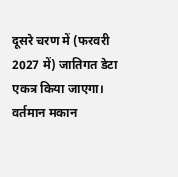दूसरे चरण में (फरवरी 2027 में) जातिगत डेटा एकत्र किया जाएगा। वर्तमान मकान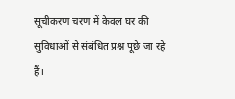सूचीकरण चरण में केवल घर की सुविधाओं से संबंधित प्रश्न पूछे जा रहे हैं।